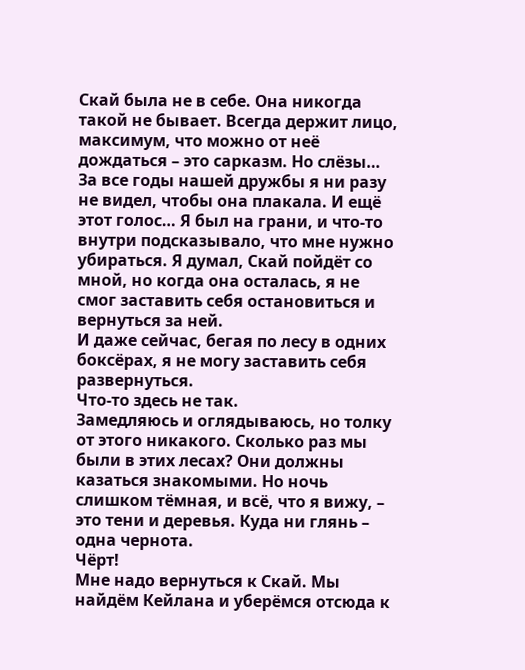Скай была не в себе. Она никогда такой не бывает. Всегда держит лицо, максимум, что можно от неё дождаться – это сарказм. Но слёзы… За все годы нашей дружбы я ни разу не видел, чтобы она плакала. И ещё этот голос… Я был на грани, и что-то внутри подсказывало, что мне нужно убираться. Я думал, Скай пойдёт со мной, но когда она осталась, я не смог заставить себя остановиться и вернуться за ней.
И даже сейчас, бегая по лесу в одних боксёрах, я не могу заставить себя развернуться.
Что-то здесь не так.
Замедляюсь и оглядываюсь, но толку от этого никакого. Сколько раз мы были в этих лесах? Они должны казаться знакомыми. Но ночь слишком тёмная, и всё, что я вижу, – это тени и деревья. Куда ни глянь – одна чернота.
Чёрт!
Мне надо вернуться к Скай. Мы найдём Кейлана и уберёмся отсюда к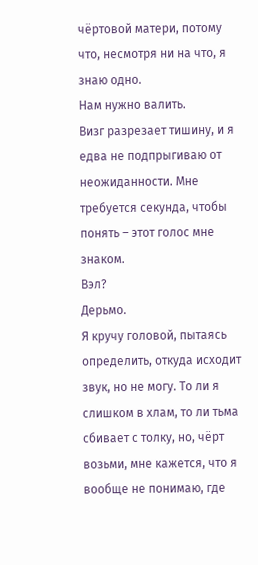чёртовой матери, потому что, несмотря ни на что, я знаю одно.
Нам нужно валить.
Визг разрезает тишину, и я едва не подпрыгиваю от неожиданности. Мне требуется секунда, чтобы понять – этот голос мне знаком.
Вэл?
Дерьмо.
Я кручу головой, пытаясь определить, откуда исходит звук, но не могу. То ли я слишком в хлам, то ли тьма сбивает с толку, но, чёрт возьми, мне кажется, что я вообще не понимаю, где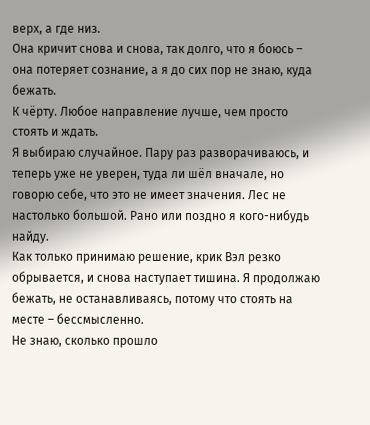верх, а где низ.
Она кричит снова и снова, так долго, что я боюсь – она потеряет сознание, а я до сих пор не знаю, куда бежать.
К чёрту. Любое направление лучше, чем просто стоять и ждать.
Я выбираю случайное. Пару раз разворачиваюсь, и теперь уже не уверен, туда ли шёл вначале, но говорю себе, что это не имеет значения. Лес не настолько большой. Рано или поздно я кого-нибудь найду.
Как только принимаю решение, крик Вэл резко обрывается, и снова наступает тишина. Я продолжаю бежать, не останавливаясь, потому что стоять на месте – бессмысленно.
Не знаю, сколько прошло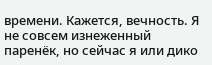времени. Кажется, вечность. Я не совсем изнеженный паренёк, но сейчас я или дико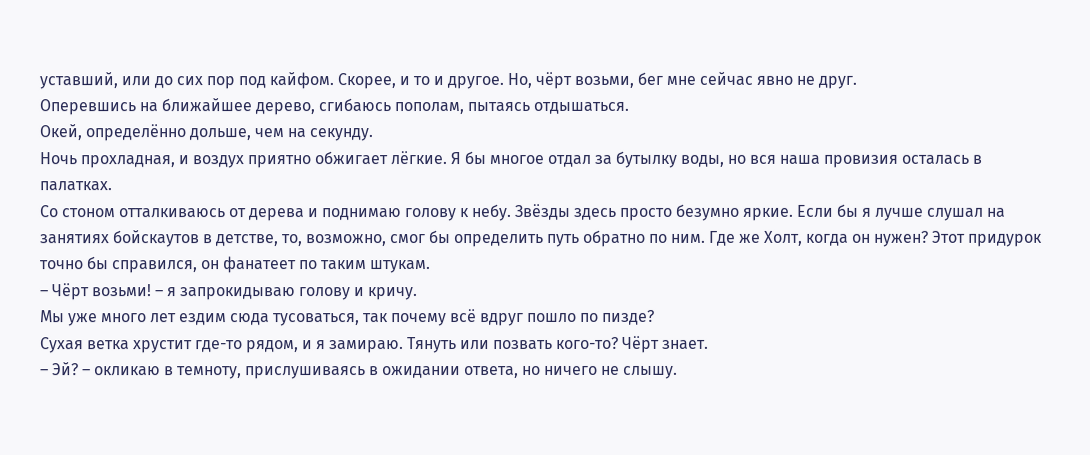уставший, или до сих пор под кайфом. Скорее, и то и другое. Но, чёрт возьми, бег мне сейчас явно не друг.
Оперевшись на ближайшее дерево, сгибаюсь пополам, пытаясь отдышаться.
Окей, определённо дольше, чем на секунду.
Ночь прохладная, и воздух приятно обжигает лёгкие. Я бы многое отдал за бутылку воды, но вся наша провизия осталась в палатках.
Со стоном отталкиваюсь от дерева и поднимаю голову к небу. Звёзды здесь просто безумно яркие. Если бы я лучше слушал на занятиях бойскаутов в детстве, то, возможно, смог бы определить путь обратно по ним. Где же Холт, когда он нужен? Этот придурок точно бы справился, он фанатеет по таким штукам.
– Чёрт возьми! – я запрокидываю голову и кричу.
Мы уже много лет ездим сюда тусоваться, так почему всё вдруг пошло по пизде?
Сухая ветка хрустит где-то рядом, и я замираю. Тянуть или позвать кого-то? Чёрт знает.
– Эй? – окликаю в темноту, прислушиваясь в ожидании ответа, но ничего не слышу.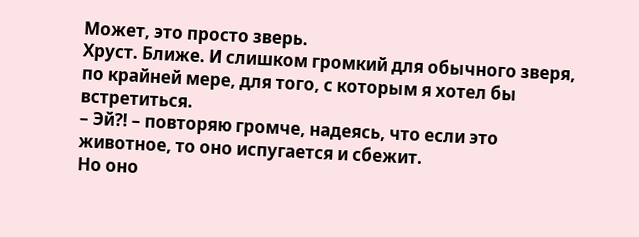Может, это просто зверь.
Хруст. Ближе. И слишком громкий для обычного зверя, по крайней мере, для того, с которым я хотел бы встретиться.
– Эй?! – повторяю громче, надеясь, что если это животное, то оно испугается и сбежит.
Но оно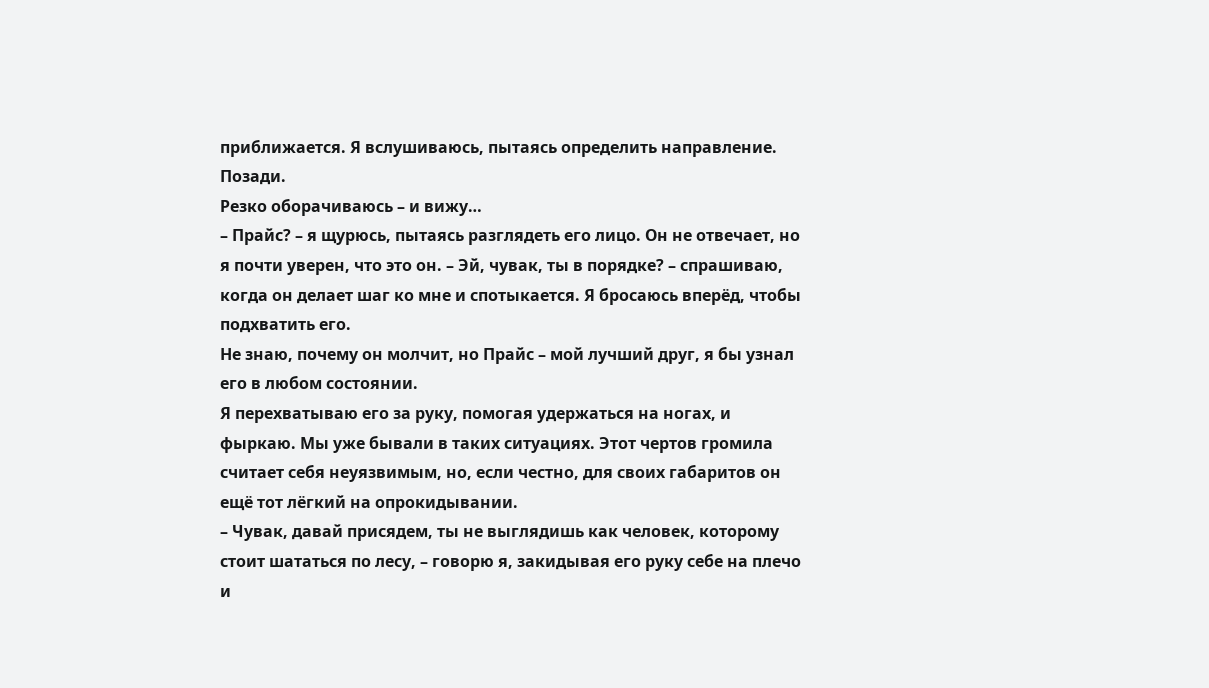приближается. Я вслушиваюсь, пытаясь определить направление.
Позади.
Резко оборачиваюсь – и вижу…
– Прайс? – я щурюсь, пытаясь разглядеть его лицо. Он не отвечает, но я почти уверен, что это он. – Эй, чувак, ты в порядке? – спрашиваю, когда он делает шаг ко мне и спотыкается. Я бросаюсь вперёд, чтобы подхватить его.
Не знаю, почему он молчит, но Прайс – мой лучший друг, я бы узнал его в любом состоянии.
Я перехватываю его за руку, помогая удержаться на ногах, и фыркаю. Мы уже бывали в таких ситуациях. Этот чертов громила считает себя неуязвимым, но, если честно, для своих габаритов он ещё тот лёгкий на опрокидывании.
– Чувак, давай присядем, ты не выглядишь как человек, которому стоит шататься по лесу, – говорю я, закидывая его руку себе на плечо и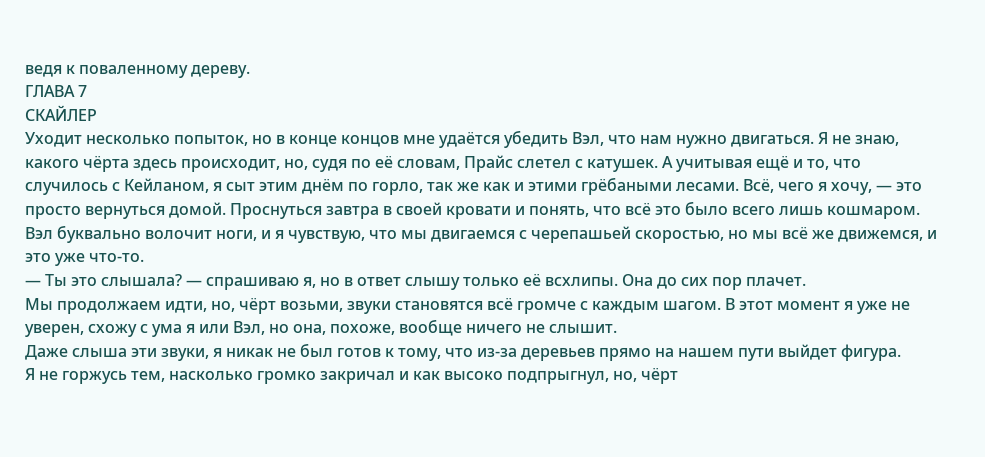ведя к поваленному дереву.
ГЛАВА 7
СКАЙЛЕР
Уходит несколько попыток, но в конце концов мне удаётся убедить Вэл, что нам нужно двигаться. Я не знаю, какого чёрта здесь происходит, но, судя по её словам, Прайс слетел с катушек. А учитывая ещё и то, что случилось с Кейланом, я сыт этим днём по горло, так же как и этими грёбаными лесами. Всё, чего я хочу, — это просто вернуться домой. Проснуться завтра в своей кровати и понять, что всё это было всего лишь кошмаром.
Вэл буквально волочит ноги, и я чувствую, что мы двигаемся с черепашьей скоростью, но мы всё же движемся, и это уже что-то.
— Ты это слышала? — спрашиваю я, но в ответ слышу только её всхлипы. Она до сих пор плачет.
Мы продолжаем идти, но, чёрт возьми, звуки становятся всё громче с каждым шагом. В этот момент я уже не уверен, схожу с ума я или Вэл, но она, похоже, вообще ничего не слышит.
Даже слыша эти звуки, я никак не был готов к тому, что из-за деревьев прямо на нашем пути выйдет фигура.
Я не горжусь тем, насколько громко закричал и как высоко подпрыгнул, но, чёрт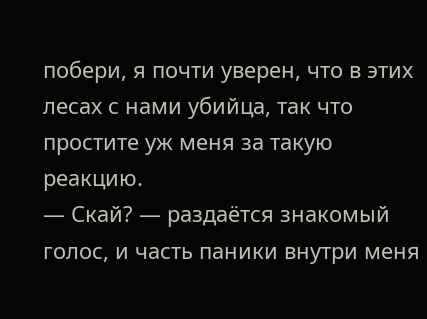побери, я почти уверен, что в этих лесах с нами убийца, так что простите уж меня за такую реакцию.
— Скай? — раздаётся знакомый голос, и часть паники внутри меня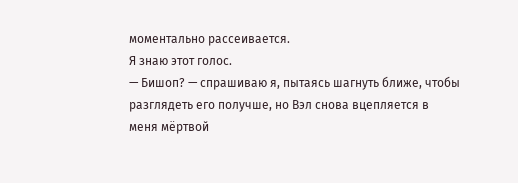моментально рассеивается.
Я знаю этот голос.
— Бишоп? — спрашиваю я, пытаясь шагнуть ближе, чтобы разглядеть его получше, но Вэл снова вцепляется в меня мёртвой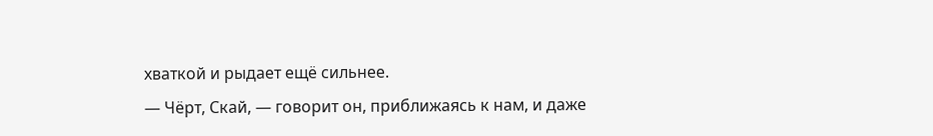хваткой и рыдает ещё сильнее.
— Чёрт, Скай, — говорит он, приближаясь к нам, и даже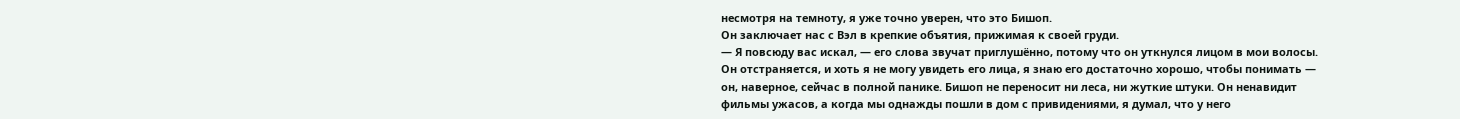несмотря на темноту, я уже точно уверен, что это Бишоп.
Он заключает нас с Вэл в крепкие объятия, прижимая к своей груди.
— Я повсюду вас искал, — его слова звучат приглушённо, потому что он уткнулся лицом в мои волосы.
Он отстраняется, и хоть я не могу увидеть его лица, я знаю его достаточно хорошо, чтобы понимать — он, наверное, сейчас в полной панике. Бишоп не переносит ни леса, ни жуткие штуки. Он ненавидит фильмы ужасов, а когда мы однажды пошли в дом с привидениями, я думал, что у него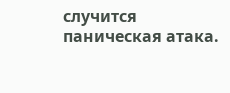случится паническая атака.